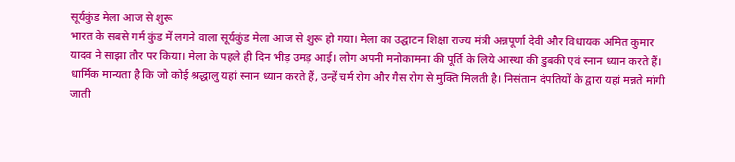सूर्यकुंड मेला आज से शुरू
भारत के सबसे गर्म कुंड में लगने वाला सूर्यकुंड मेला आज से शुरू हो गया। मेला का उद्घाटन शिक्षा राज्य मंत्री अन्नपूर्णा देवी और विधायक अमित कुमार यादव ने साझा तौर पर किया। मेला के पहले ही दिन भीड़ उमड़ आई। लोग अपनी मनोकामना की पूर्ति के लिये आस्था की डुबकी एवं स्नान ध्यान करते हैं। धार्मिक मान्यता है कि जो कोई श्रद्धालु यहां स्नान ध्यान करते हैं, उन्हें चर्म रोग और गैस रोग से मुक्ति मिलती है। निसंतान दंपतियों के द्वारा यहां मन्नते मांगी जाती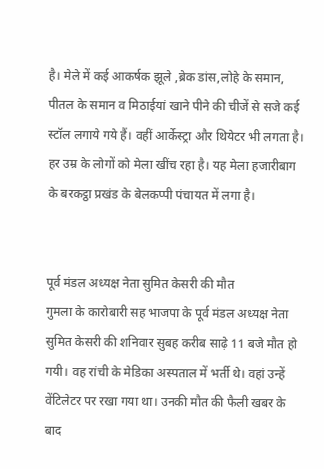है। मेले में कई आकर्षक झूले ,ब्रेक डांस,लोहे के समान, पीतल के समान व मिठाईयां खाने पीने की चीजें से सजे कई स्टॉल लगाये गये हैं। वहीं आर्केस्ट्रा और थियेटर भी लगता है। हर उम्र के लोगों को मेला खींच रहा है। यह मेला हजारीबाग के बरकट्ठा प्रखंड के बेलकप्पी पंचायत में लगा है।


पूर्व मंडल अध्यक्ष नेता सुमित केसरी की मौत
गुमला के कारोबारी सह भाजपा के पूर्व मंडल अध्यक्ष नेता सुमित केसरी की शनिवार सुबह करीब साढ़े 11 बजे मौत हो गयी। वह रांची के मेडिका अस्पताल में भर्ती थे। वहां उन्हें वेंटिलेटर पर रखा गया था। उनकी मौत की फैली खबर के बाद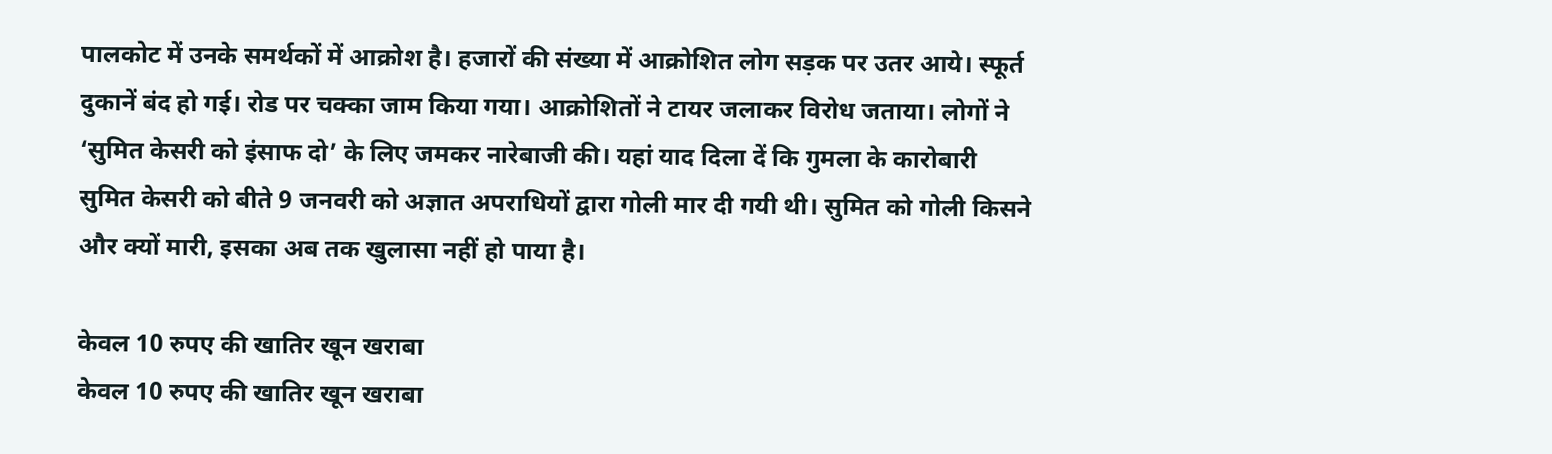पालकोट में उनके समर्थकों में आक्रोश है। हजारों की संख्या में आक्रोशित लोग सड़क पर उतर आये। स्फूर्त दुकानें बंद हो गई। रोड पर चक्का जाम किया गया। आक्रोशितों ने टायर जलाकर विरोध जताया। लोगों ने ‘सुमित केसरी को इंसाफ दो’ के लिए जमकर नारेबाजी की। यहां याद दिला दें कि गुमला के कारोबारी सुमित केसरी को बीते 9 जनवरी को अज्ञात अपराधियों द्वारा गोली मार दी गयी थी। सुमित को गोली किसने और क्यों मारी, इसका अब तक खुलासा नहीं हो पाया है।

केवल 10 रुपए की खातिर खून खराबा
केवल 10 रुपए की खातिर खून खराबा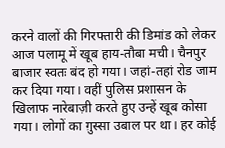करने वालों की गिरफ्तारी की डिमांड को लेकर आज पलामू में खूब हाय-तौबा मची। चैनपुर बाजार स्वतः बंद हो गया। जहां-तहां रोड जाम कर दिया गया। वहीं पुलिस प्रशासन के खिलाफ नारेबाज़ी करते हुए उन्हें खूब कोसा गया। लोगों का ग़ुस्सा उबाल पर था। हर कोई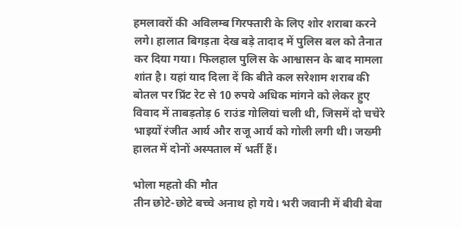हमलावरों की अविलम्ब गिरफ्तारी के लिए शोर शराबा करने लगे। हालात बिगड़ता देख बड़े तादाद में पुलिस बल को तैनात कर दिया गया। फिलहाल पुलिस के आश्वासन के बाद मामला शांत है। यहां याद दिला दें कि बीते कल सरेशाम शराब की बोतल पर प्रिंट रेट से 10 रुपये अधिक मांगने को लेकर हुए विवाद में ताबड़तोड़ 6 राउंड गोलियां चली थी, जिसमें दो चचेरे भाइयों रंजीत आर्य और राजू आर्य को गोली लगी थी। जख्मी हालत में दोनों अस्पताल में भर्ती हैं।

भोला महतो की मौत
तीन छोटे-छोटे बच्चे अनाथ हो गये। भरी जवानी में बीवी बेवा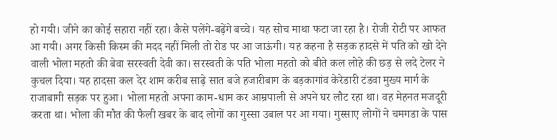हो गयी। जीने का कोई सहारा नहीं रहा। कैसे पलेंगे-बढ़ेंगे बच्चे। यह सोच माथा फटा जा रहा है। रोजी रोटी पर आफत आ गयी। अगर किसी किस्म की मदद नहीं मिली तो रोड पर आ जाऊंगी। यह कहना है सड़क हादसे में पति को खो देने वाली भोला महतो की बेवा सरस्वती देवी का। सरस्वती के पति भोला महतो को बीते कल लोहे की छड़ से लदे टेलर ने कुचल दिया। यह हादसा कल देर शाम करीब साढ़े सात बजे हजारीबाग के बड़कागांव केरेडारी टंडवा मुख्य मार्ग के राजाबागी सड़क पर हुआ। भोला महतो अपना काम-धाम कर आम्रपाली से अपने घर लौट रहा था। वह मेहनत मजदूरी करता था। भोला की मौत की फैली खबर के बाद लोगों का गुस्सा उबाल पर आ गया। गुस्साए लोगों ने चमगडा के पास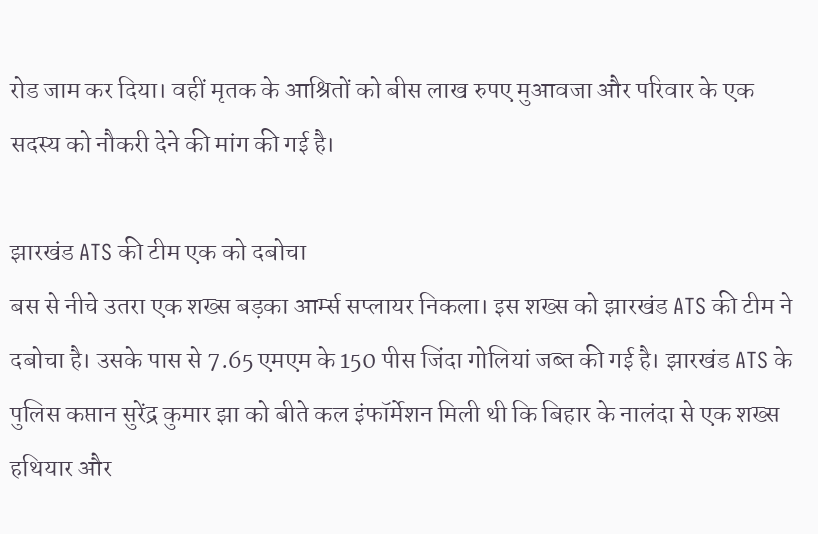रोड जाम कर दिया। वहीं मृतक के आश्रितों को बीस लाख रुपए मुआवजा और परिवार के एक सदस्य को नौकरी देने की मांग की गई है।

झारखंड ATS की टीम एक को दबोचा
बस से नीचे उतरा एक शख्स बड़का आर्म्स सप्लायर निकला। इस शख्स को झारखंड ATS की टीम ने दबोचा है। उसके पास से 7.65 एमएम के 150 पीस जिंदा गोलियां जब्त की गई है। झारखंड ATS के पुलिस कप्तान सुरेंद्र कुमार झा को बीते कल इंफॉर्मेशन मिली थी कि बिहार के नालंदा से एक शख्स हथियार और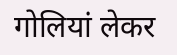गोलियां लेकर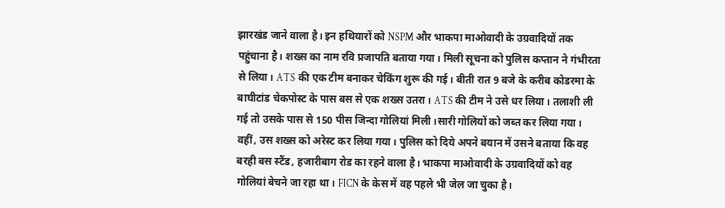झारखंड जाने वाला है। इन हथियारों को NSPM और भाकपा माओवादी के उग्रवादियों तक पहुंचाना है। शख्स का नाम रवि प्रजापति बताया गया। मिली सूचना को पुलिस कप्तान ने गंभीरता से लिया। ATS की एक टीम बनाकर चेकिंग शुरू की गई। बीती रात 9 बजे के करीब कोडरमा के बाघीटांड चेकपोस्ट के पास बस से एक शख्स उतरा। ATS की टीम ने उसे धर लिया। तलाशी ली गई तो उसके पास से 150 पीस जिन्दा गोलियां मिली।सारी गोलियों को जब्त कर लिया गया। वहीं, उस शख्स को अरेस्ट कर लिया गया। पुलिस को दिये अपने बयान में उसने बताया कि वह बरही बस स्टैंड, हजारीबाग रोड का रहने वाला है। भाकपा माओवादी के उग्रवादियों को वह गोलियां बेचने जा रहा था। FICN के केस में वह पहले भी जेल जा चुका है।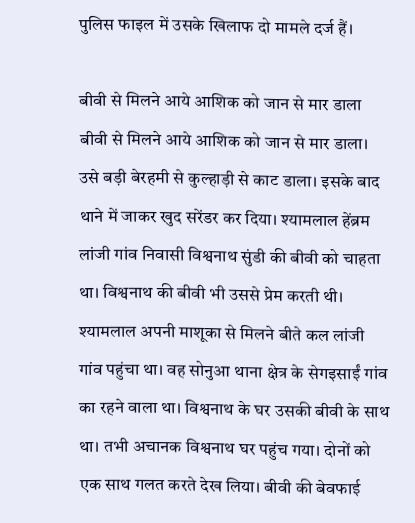पुलिस फाइल में उसके खिलाफ दो मामले दर्ज हैं।

बीवी से मिलने आये आशिक को जान से मार डाला
बीवी से मिलने आये आशिक को जान से मार डाला। उसे बड़ी बेरहमी से कुल्हाड़ी से काट डाला। इसके बाद थाने में जाकर खुद सरेंडर कर दिया। श्यामलाल हेंब्रम लांजी गांव निवासी विश्वनाथ सुंडी की बीवी को चाहता था। विश्वनाथ की बीवी भी उससे प्रेम करती थी। श्यामलाल अपनी माशूका से मिलने बीते कल लांजी गांव पहुंचा था। वह सोनुआ थाना क्षेत्र के सेगइसाईं गांव का रहने वाला था। विश्वनाथ के घर उसकी बीवी के साथ था। तभी अचानक विश्वनाथ घर पहुंच गया। दोनों को एक साथ गलत करते देख लिया। बीवी की बेवफाई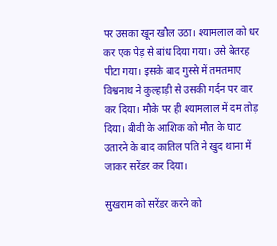पर उसका खून खौल उठा। श्यामलाल को धर कर एक पेड़ से बांध दिया गया। उसे बेतरह पीटा गया। इसके बाद गुस्से में तमतमाए विश्वनाथ ने कुल्हाड़ी से उसकी गर्दन पर वार कर दिया। मौके पर ही श्यामलाल में दम तोड़ दिया। बीवी के आशिक को मौत के घाट उतारने के बाद कातिल पति ने खुद थाना में जाकर सरेंडर कर दिया।

सुखराम को सरेंडर करने को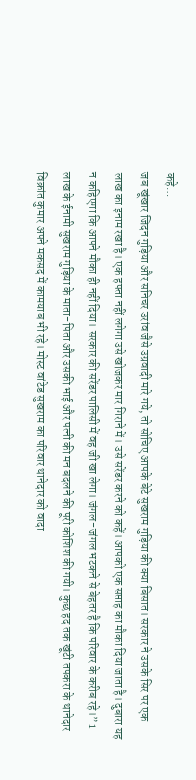कहे…
जब खूंखार जिदन गुड़िया और सनिचर उरांव जैसे उग्रवादी मारे गये, तो सोचिए आपके बेटे सुखराम गुड़िया की क्या बिसात। सरकार ने उसके सिर पर एक लाख का इनाम रखा है। एक हफ्ता नहीं लगेगा उसे खोजकर मार गिराने में। उसे सरेंडर करने को कहें। आपको एक सप्ताह का मौका दिया जाता है। दुबारा यह न कहिएगा कि आपने मौका ही नहीं दिया। सरकार की सरेंडर पालिसी में वह जी खा लेगा। जंगल-जंगल भटकने से बेहतर है कि परिवार के करीब रहे।” 1 लाख के ईनामी सुखराम गुड़िया के माता-पिता और उसकी भाई और पत्नी की मन बदलने की पूरी कोशिश की गयी। कुछ हद तक खूंटी तपकरा के थानेदार विक्रांत कुमार अपने मकसद में कामयाब भी रहे। मोस्ट वांटेड सुखराम का परिवार थानेदार को वादा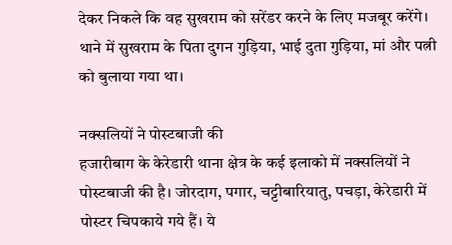देकर निकले कि वह सुखराम को सरेंडर करने के लिए मजबूर करेंगे। थाने में सुखराम के पिता दुगन गुड़िया, भाई दुता गुड़िया, मां और पत्नी को बुलाया गया था।

नक्सलियों ने पोस्टबाजी की
हजारीबाग के केरेडारी थाना क्षेत्र के कई इलाको में नक्सलियों ने पोस्टबाजी की है। जोरदाग, पगार, चट्टीबारियातु, पचड़ा, केरेडारी में पोस्टर चिपकाये गये हैं। ये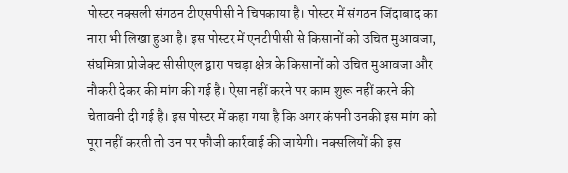पोस्टर नक्सली संगठन टीएसपीसी ने चिपकाया है। पोस्टर में संगठन जिंदाबाद का नारा भी लिखा हुआ है। इस पोस्टर में एनटीपीसी से किसानों को उचित मुआवजा, संघमित्रा प्रोजेक्ट सीसीएल द्वारा पचड़ा क्षेत्र के किसानों को उचित मुआवजा और नौकरी देकर की मांग की गई है। ऐसा नहीं करने पर काम शुरू नहीं करने की चेतावनी दी गई है। इस पोस्टर में कहा गया है कि अगर कंपनी उनकी इस मांग को पूरा नहीं करती तो उन पर फौजी कार्रवाई की जायेगी। नक्सलियों की इस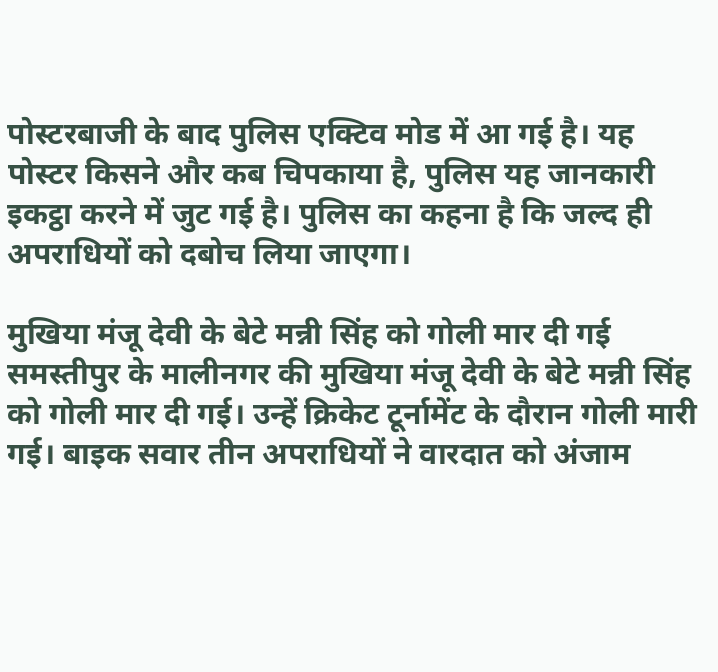पोस्टरबाजी के बाद पुलिस एक्टिव मोड में आ गई है। यह पोस्टर किसने और कब चिपकाया है, पुलिस यह जानकारी इकट्ठा करने में जुट गई है। पुलिस का कहना है कि जल्द ही अपराधियों को दबोच लिया जाएगा।

मुखिया मंजू देवी के बेटे मन्नी सिंह को गोली मार दी गई
समस्तीपुर के मालीनगर की मुखिया मंजू देवी के बेटे मन्नी सिंह को गोली मार दी गई। उन्हें क्रिकेट टूर्नामेंट के दौरान गोली मारी गई। बाइक सवार तीन अपराधियों ने वारदात को अंजाम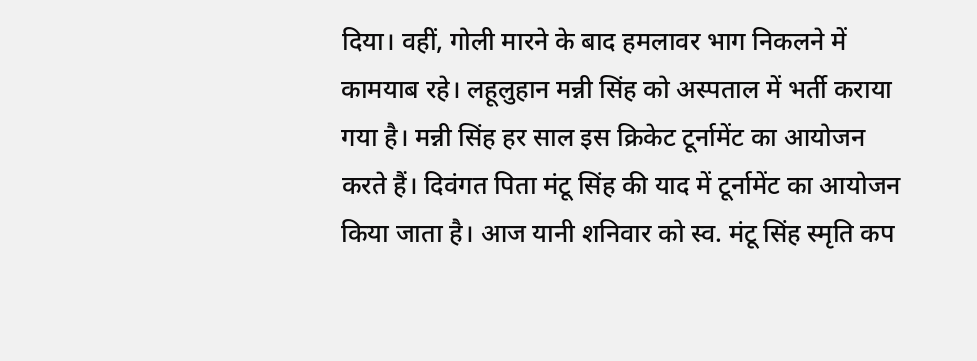दिया। वहीं, गोली मारने के बाद हमलावर भाग निकलने में कामयाब रहे। लहूलुहान मन्नी सिंह को अस्पताल में भर्ती कराया गया है। मन्नी सिंह हर साल इस क्रिकेट टूर्नामेंट का आयोजन करते हैं। दिवंगत पिता मंटू सिंह की याद में टूर्नामेंट का आयोजन किया जाता है। आज यानी शनिवार को स्व. मंटू सिंह स्मृति कप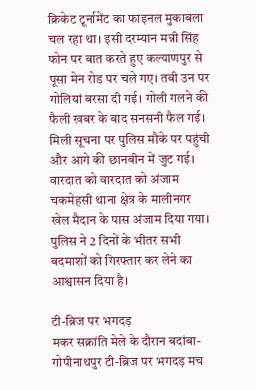क्रिकेट टूर्नामेंट का फाइनल मुकाबला चल रहा था। इसी दरम्यान मन्नी सिंह फोन पर बात करते हुए कल्याणपुर से पूसा मेन रोड पर चले गए। तबी उन पर गोलियां बरसा दी गई। गोली गलने की फैली खबर के बाद सनसनी फैल गई। मिली सूचना पर पुलिस मौके पर पहुंची और आगे की छानबीन में जुट गई। वारदात को वारदात को अंजाम चकमेहसी थाना क्षेत्र के मालीनगर खेल मैदान के पास अंजाम दिया गया। पुलिस ने 2 दिनों के भीतर सभी बदमाशों को गिरफ्तार कर लेने का आश्वासन दिया है।

टी-ब्रिज पर भगदड़
मकर सक्रांति मेले के दौरान बदांबा-गोपीनाथपुर टी-ब्रिज पर भगदड़ मच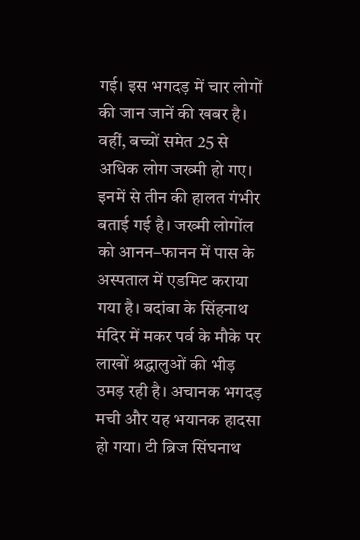गई। इस भगदड़ में चार लोगों की जान जानें की खबर है। वहीं, बच्चों समेत 25 से अधिक लोग जख्मी हो गए। इनमें से तीन की हालत गंभीर बताई गई है। जख्मी लोगोंल को आनन–फानन में पास के अस्पताल में एडमिट कराया गया है। बदांबा के सिंहनाथ मंदिर में मकर पर्व के मौके पर लाखों श्रद्धालुओं की भीड़ उमड़ रही है। अचानक भगदड़ मची और यह भयानक हादसा हो गया। टी ब्रिज सिंघनाथ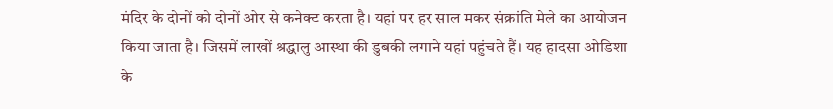मंदिर के दोनों को दोनों ओर से कनेक्ट करता है। यहां पर हर साल मकर संक्रांति मेले का आयोजन किया जाता है। जिसमें लाखों श्रद्धालु आस्था की डुबकी लगाने यहां पहुंचते हैं। यह हादसा ओडिशा के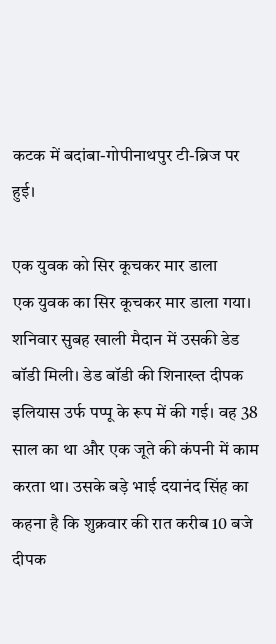कटक में बदांबा-गोपीनाथपुर टी-ब्रिज पर हुई।

एक युवक को सिर कूचकर मार डाला
एक युवक का सिर कूचकर मार डाला गया। शनिवार सुबह खाली मैदान में उसकी डेड बॉडी मिली। डेड बॉडी की शिनाख्त दीपक इलियास उर्फ पप्पू के रूप में की गई। वह 38 साल का था और एक जूते की कंपनी में काम करता था। उसके बड़े भाई दयानंद सिंह का कहना है कि शुक्रवार की रात करीब 10 बजे दीपक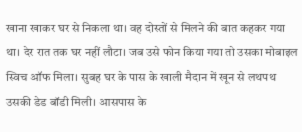खाना खाकर घर से निकला था। वह दोस्तों से मिलने की बात कहकर गया था। देर रात तक घर नहीं लौटा। जब उसे फोन किया गया तो उसका मोबाइल स्विच ऑफ मिला। सुबह घर के पास के खाली मैदान में खून से लथपथ उसकी डेड बॉडी मिली। आसपास के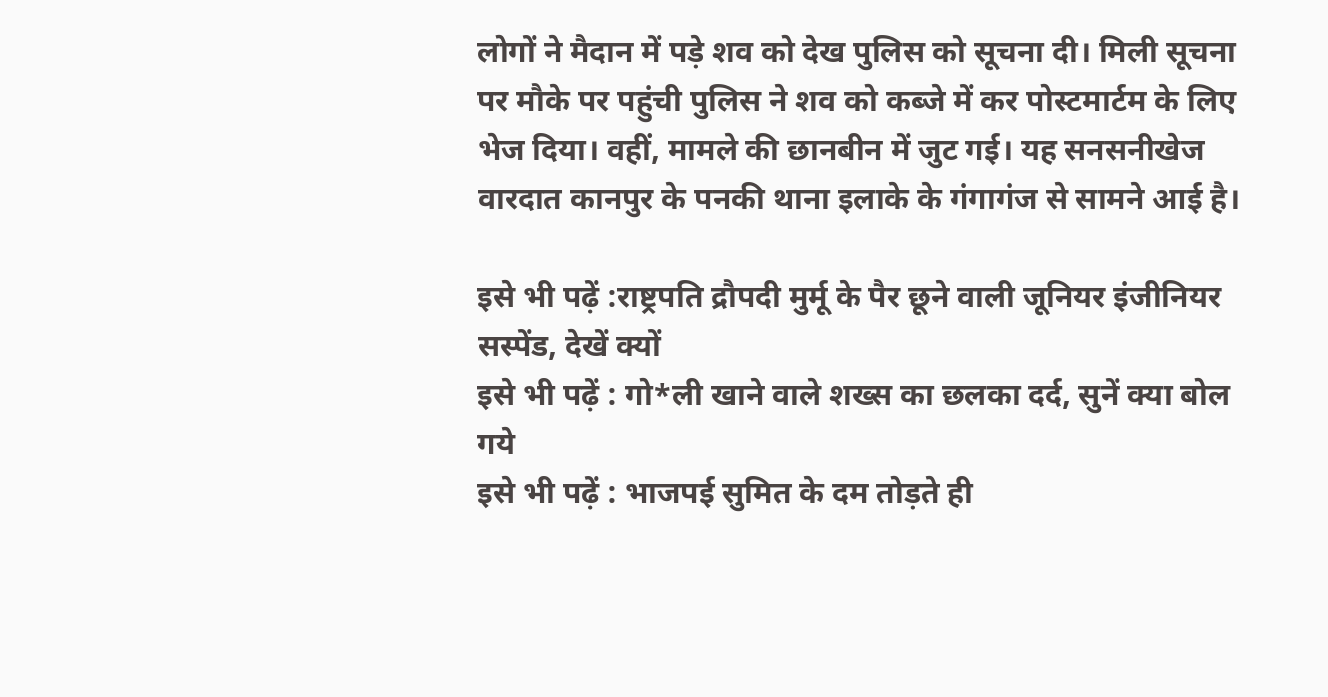लोगों ने मैदान में पड़े शव को देख पुलिस को सूचना दी। मिली सूचना पर मौके पर पहुंची पुलिस ने शव को कब्जे में कर पोस्टमार्टम के लिए भेज दिया। वहीं, मामले की छानबीन में जुट गई। यह सनसनीखेज वारदात कानपुर के पनकी थाना इलाके के गंगागंज से सामने आई है।

इसे भी पढ़ें :राष्ट्रपति द्रौपदी मुर्मू के पैर छूने वाली जूनियर इंजीनियर सस्पेंड, देखें क्यों
इसे भी पढ़ें : गो*ली खाने वाले शख्स का छलका दर्द, सुनें क्या बोल गये
इसे भी पढ़ें : भाजपई सुमित के दम तोड़ते ही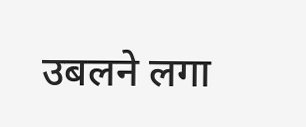उबलने लगा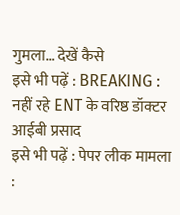गुमला… देखें कैसे
इसे भी पढ़ें : BREAKING : नहीं रहे ENT के वरिष्ठ डॉक्टर आईबी प्रसाद
इसे भी पढ़ें : पेपर लीक मामला :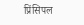प्रिंसिपल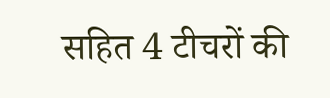सहित 4 टीचरों की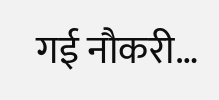गई नौकरी…